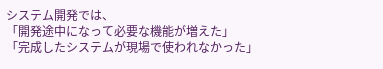システム開発では、
「開発途中になって必要な機能が増えた」
「完成したシステムが現場で使われなかった」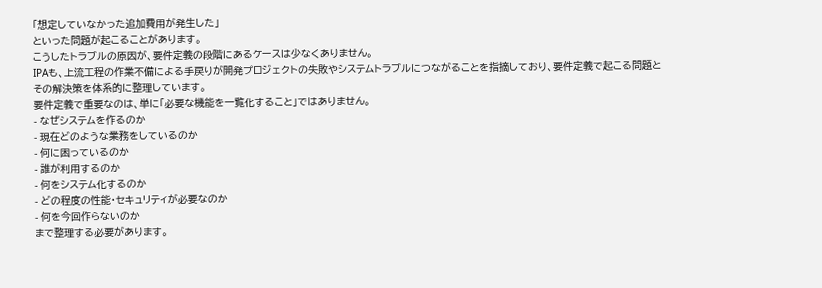「想定していなかった追加費用が発生した」
といった問題が起こることがあります。
こうしたトラブルの原因が、要件定義の段階にあるケースは少なくありません。
IPAも、上流工程の作業不備による手戻りが開発プロジェクトの失敗やシステムトラブルにつながることを指摘しており、要件定義で起こる問題とその解決策を体系的に整理しています。
要件定義で重要なのは、単に「必要な機能を一覧化すること」ではありません。
- なぜシステムを作るのか
- 現在どのような業務をしているのか
- 何に困っているのか
- 誰が利用するのか
- 何をシステム化するのか
- どの程度の性能・セキュリティが必要なのか
- 何を今回作らないのか
まで整理する必要があります。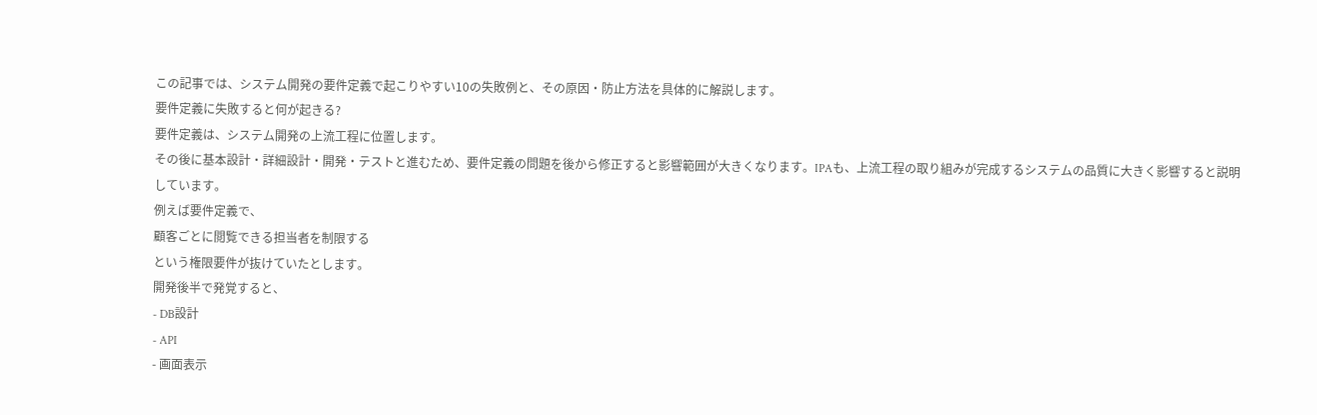この記事では、システム開発の要件定義で起こりやすい10の失敗例と、その原因・防止方法を具体的に解説します。
要件定義に失敗すると何が起きる?
要件定義は、システム開発の上流工程に位置します。
その後に基本設計・詳細設計・開発・テストと進むため、要件定義の問題を後から修正すると影響範囲が大きくなります。IPAも、上流工程の取り組みが完成するシステムの品質に大きく影響すると説明しています。
例えば要件定義で、
顧客ごとに閲覧できる担当者を制限する
という権限要件が抜けていたとします。
開発後半で発覚すると、
- DB設計
- API
- 画面表示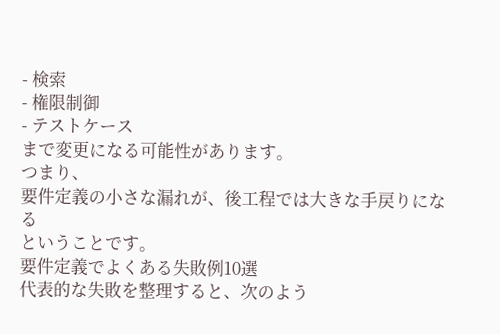- 検索
- 権限制御
- テストケース
まで変更になる可能性があります。
つまり、
要件定義の小さな漏れが、後工程では大きな手戻りになる
ということです。
要件定義でよくある失敗例10選
代表的な失敗を整理すると、次のよう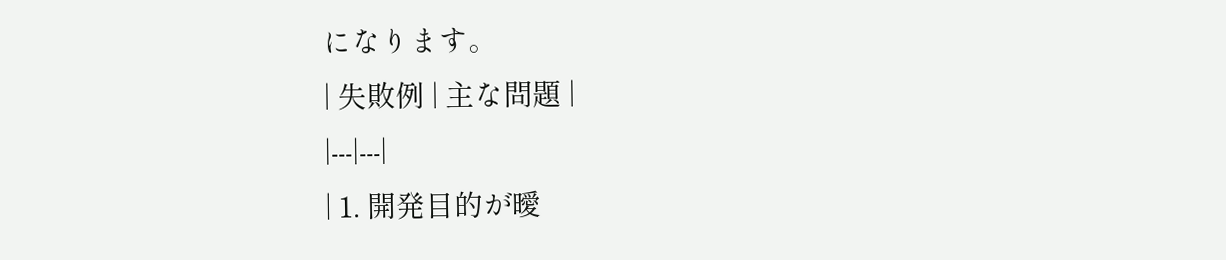になります。
| 失敗例 | 主な問題 |
|---|---|
| 1. 開発目的が曖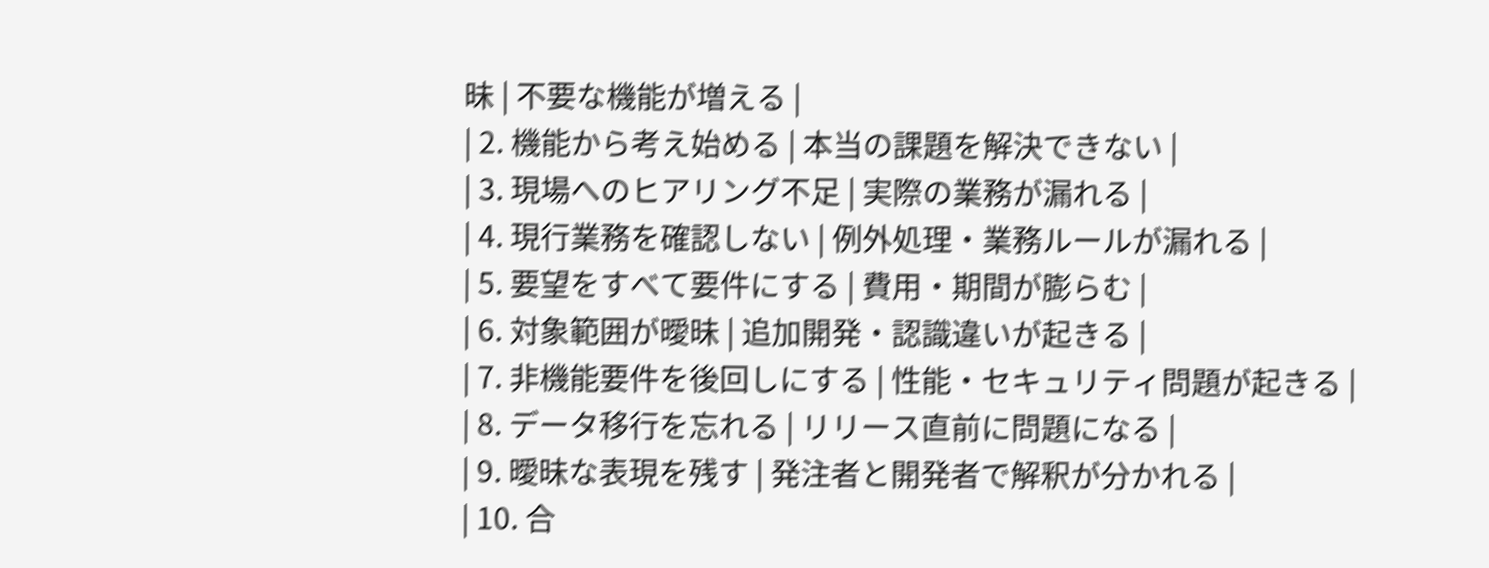昧 | 不要な機能が増える |
| 2. 機能から考え始める | 本当の課題を解決できない |
| 3. 現場へのヒアリング不足 | 実際の業務が漏れる |
| 4. 現行業務を確認しない | 例外処理・業務ルールが漏れる |
| 5. 要望をすべて要件にする | 費用・期間が膨らむ |
| 6. 対象範囲が曖昧 | 追加開発・認識違いが起きる |
| 7. 非機能要件を後回しにする | 性能・セキュリティ問題が起きる |
| 8. データ移行を忘れる | リリース直前に問題になる |
| 9. 曖昧な表現を残す | 発注者と開発者で解釈が分かれる |
| 10. 合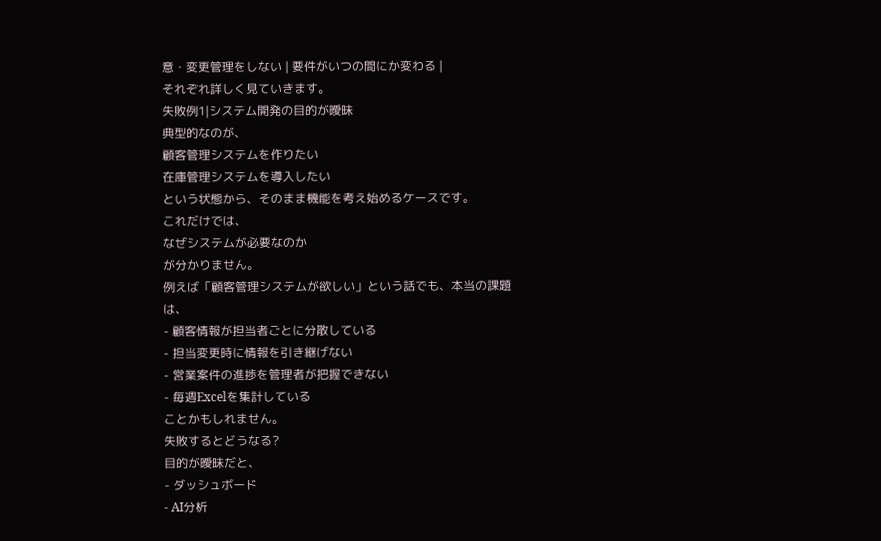意・変更管理をしない | 要件がいつの間にか変わる |
それぞれ詳しく見ていきます。
失敗例1|システム開発の目的が曖昧
典型的なのが、
顧客管理システムを作りたい
在庫管理システムを導入したい
という状態から、そのまま機能を考え始めるケースです。
これだけでは、
なぜシステムが必要なのか
が分かりません。
例えば「顧客管理システムが欲しい」という話でも、本当の課題は、
- 顧客情報が担当者ごとに分散している
- 担当変更時に情報を引き継げない
- 営業案件の進捗を管理者が把握できない
- 毎週Excelを集計している
ことかもしれません。
失敗するとどうなる?
目的が曖昧だと、
- ダッシュボード
- AI分析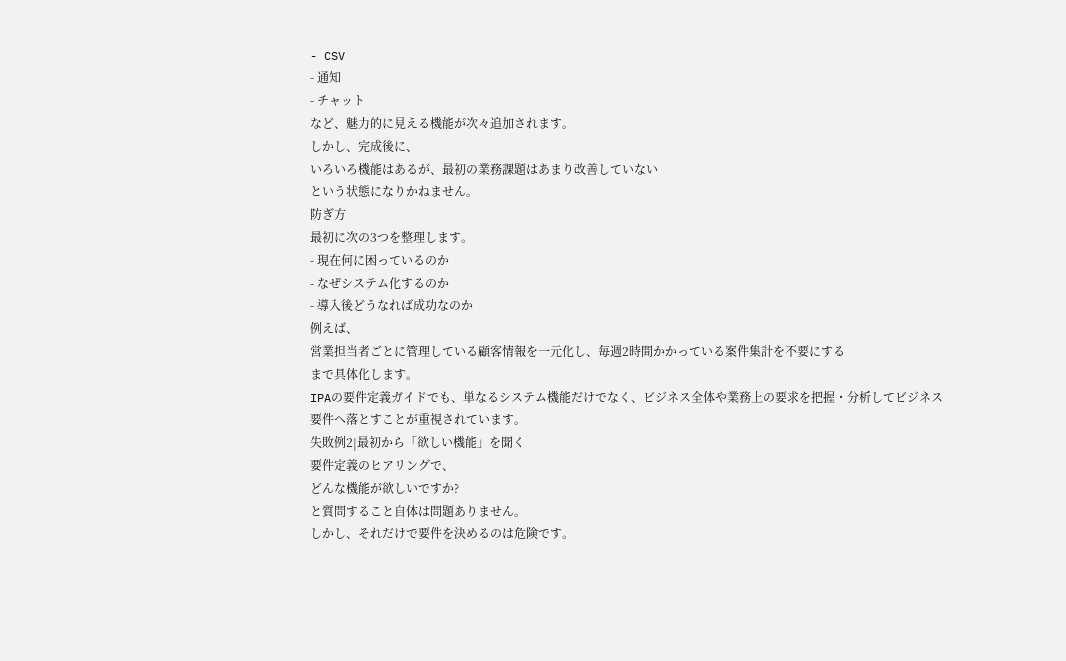- CSV
- 通知
- チャット
など、魅力的に見える機能が次々追加されます。
しかし、完成後に、
いろいろ機能はあるが、最初の業務課題はあまり改善していない
という状態になりかねません。
防ぎ方
最初に次の3つを整理します。
- 現在何に困っているのか
- なぜシステム化するのか
- 導入後どうなれば成功なのか
例えば、
営業担当者ごとに管理している顧客情報を一元化し、毎週2時間かかっている案件集計を不要にする
まで具体化します。
IPAの要件定義ガイドでも、単なるシステム機能だけでなく、ビジネス全体や業務上の要求を把握・分析してビジネス要件へ落とすことが重視されています。
失敗例2|最初から「欲しい機能」を聞く
要件定義のヒアリングで、
どんな機能が欲しいですか?
と質問すること自体は問題ありません。
しかし、それだけで要件を決めるのは危険です。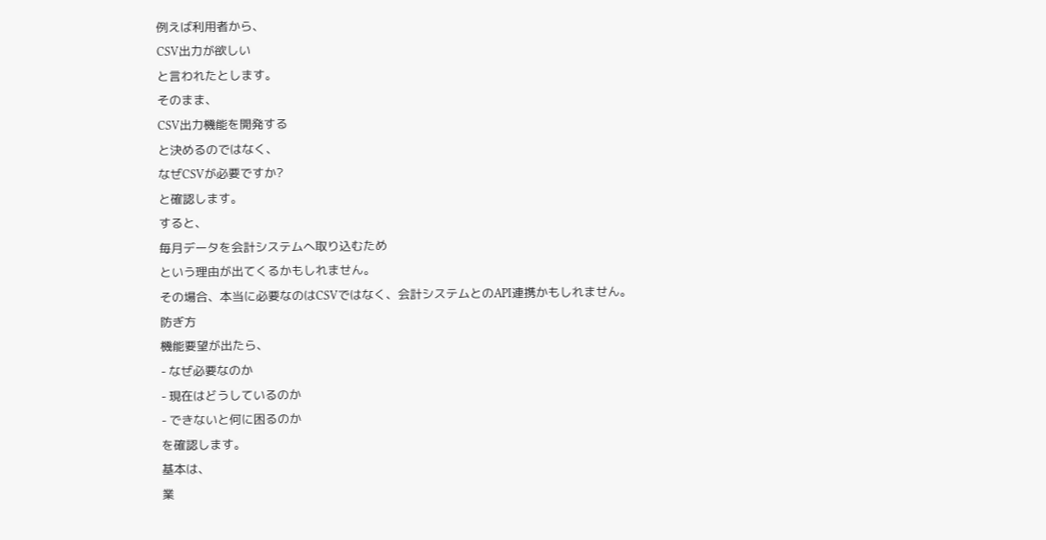例えば利用者から、
CSV出力が欲しい
と言われたとします。
そのまま、
CSV出力機能を開発する
と決めるのではなく、
なぜCSVが必要ですか?
と確認します。
すると、
毎月データを会計システムへ取り込むため
という理由が出てくるかもしれません。
その場合、本当に必要なのはCSVではなく、会計システムとのAPI連携かもしれません。
防ぎ方
機能要望が出たら、
- なぜ必要なのか
- 現在はどうしているのか
- できないと何に困るのか
を確認します。
基本は、
業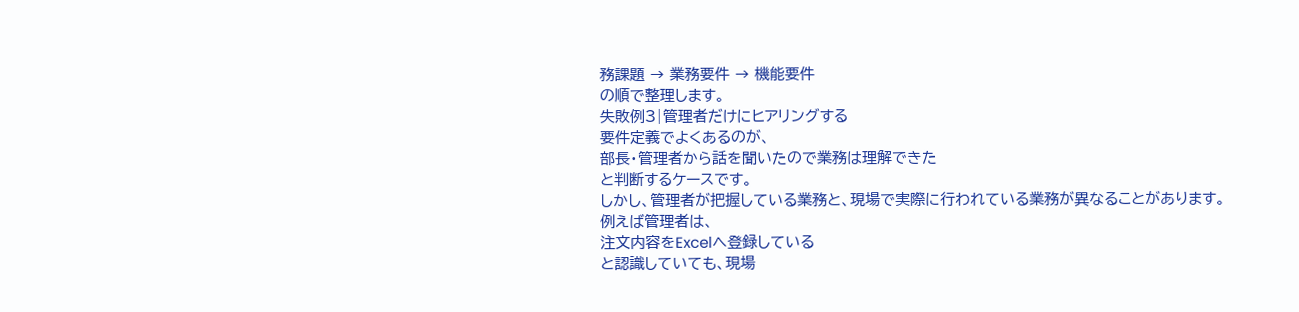務課題 → 業務要件 → 機能要件
の順で整理します。
失敗例3|管理者だけにヒアリングする
要件定義でよくあるのが、
部長・管理者から話を聞いたので業務は理解できた
と判断するケースです。
しかし、管理者が把握している業務と、現場で実際に行われている業務が異なることがあります。
例えば管理者は、
注文内容をExcelへ登録している
と認識していても、現場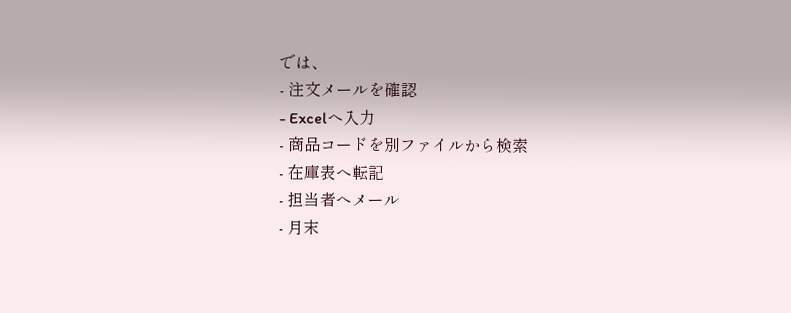では、
- 注文メールを確認
- Excelへ入力
- 商品コードを別ファイルから検索
- 在庫表へ転記
- 担当者へメール
- 月末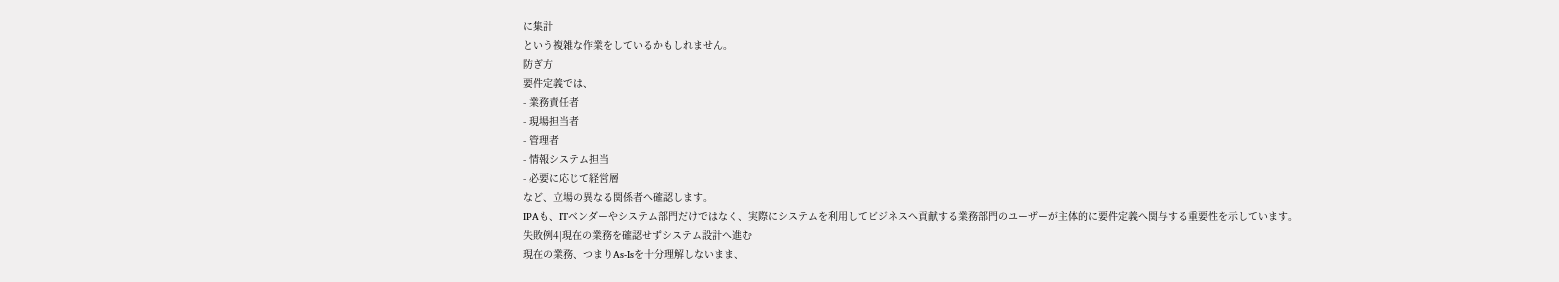に集計
という複雑な作業をしているかもしれません。
防ぎ方
要件定義では、
- 業務責任者
- 現場担当者
- 管理者
- 情報システム担当
- 必要に応じて経営層
など、立場の異なる関係者へ確認します。
IPAも、ITベンダーやシステム部門だけではなく、実際にシステムを利用してビジネスへ貢献する業務部門のユーザーが主体的に要件定義へ関与する重要性を示しています。
失敗例4|現在の業務を確認せずシステム設計へ進む
現在の業務、つまりAs-Isを十分理解しないまま、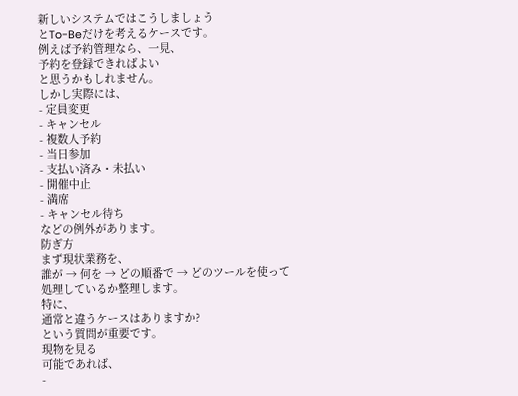新しいシステムではこうしましょう
とTo-Beだけを考えるケースです。
例えば予約管理なら、一見、
予約を登録できればよい
と思うかもしれません。
しかし実際には、
- 定員変更
- キャンセル
- 複数人予約
- 当日参加
- 支払い済み・未払い
- 開催中止
- 満席
- キャンセル待ち
などの例外があります。
防ぎ方
まず現状業務を、
誰が → 何を → どの順番で → どのツールを使って
処理しているか整理します。
特に、
通常と違うケースはありますか?
という質問が重要です。
現物を見る
可能であれば、
-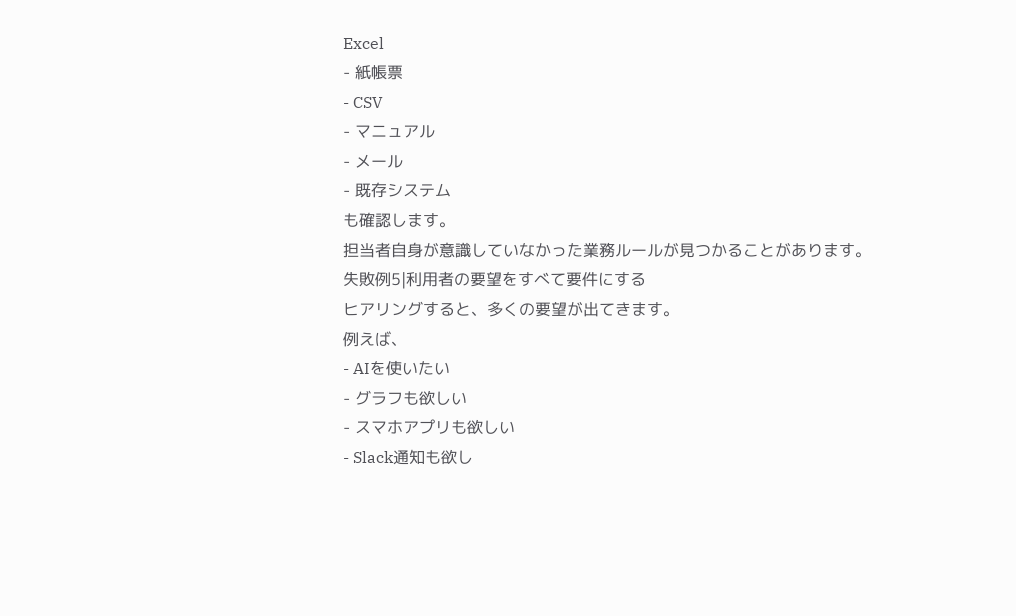Excel
- 紙帳票
- CSV
- マニュアル
- メール
- 既存システム
も確認します。
担当者自身が意識していなかった業務ルールが見つかることがあります。
失敗例5|利用者の要望をすべて要件にする
ヒアリングすると、多くの要望が出てきます。
例えば、
- AIを使いたい
- グラフも欲しい
- スマホアプリも欲しい
- Slack通知も欲し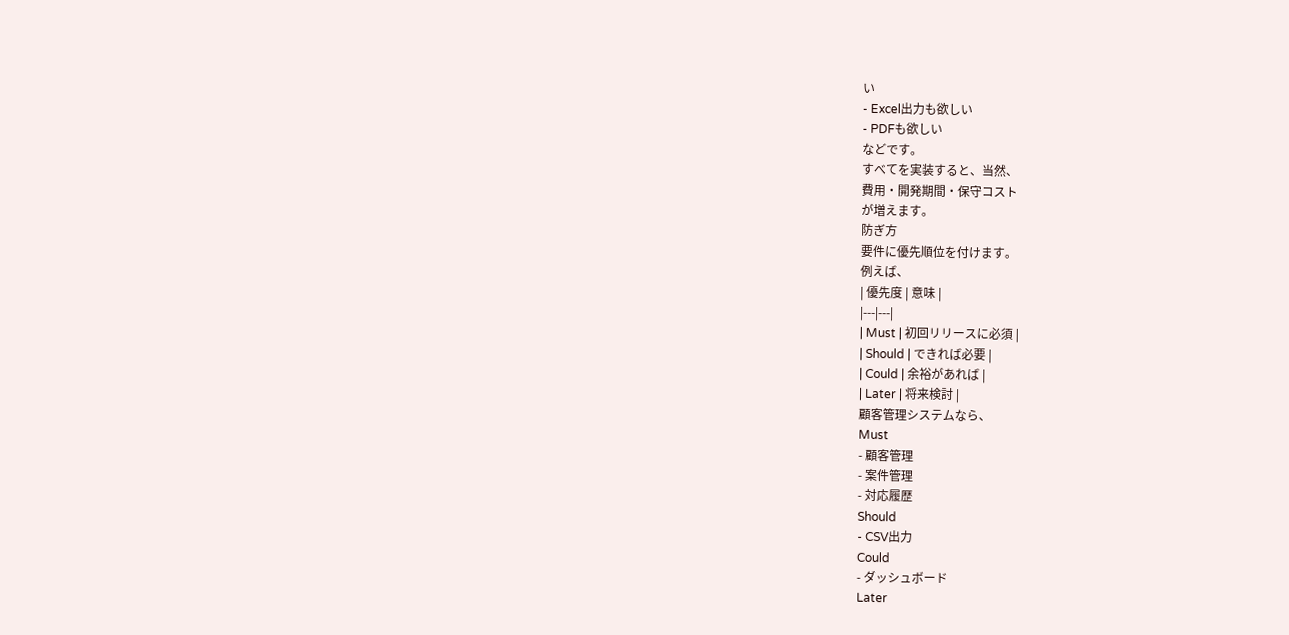い
- Excel出力も欲しい
- PDFも欲しい
などです。
すべてを実装すると、当然、
費用・開発期間・保守コスト
が増えます。
防ぎ方
要件に優先順位を付けます。
例えば、
| 優先度 | 意味 |
|---|---|
| Must | 初回リリースに必須 |
| Should | できれば必要 |
| Could | 余裕があれば |
| Later | 将来検討 |
顧客管理システムなら、
Must
- 顧客管理
- 案件管理
- 対応履歴
Should
- CSV出力
Could
- ダッシュボード
Later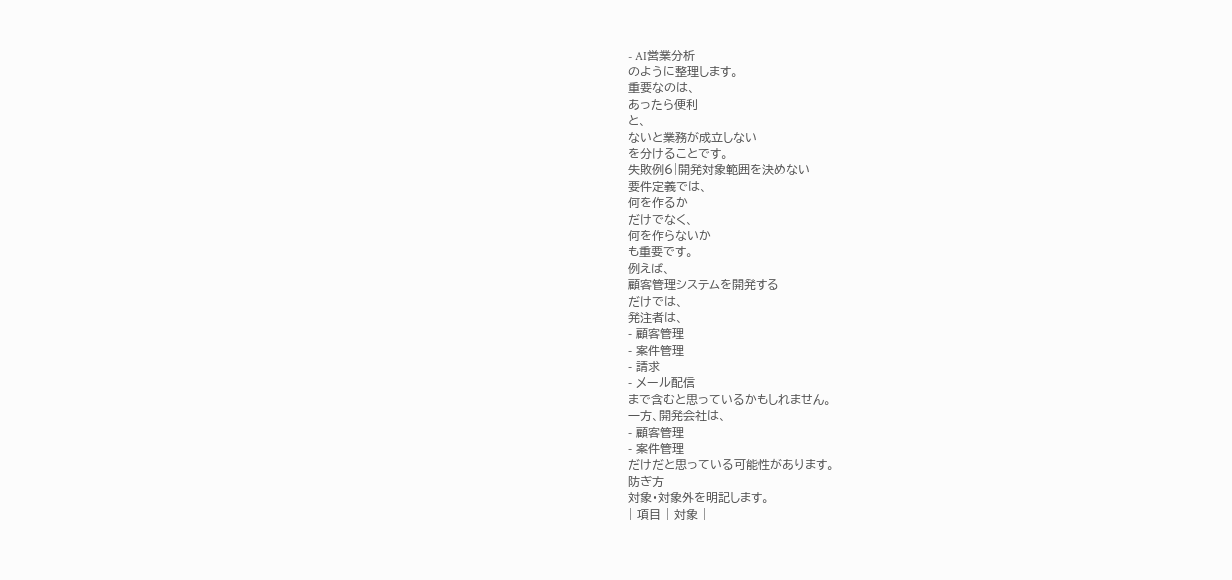- AI営業分析
のように整理します。
重要なのは、
あったら便利
と、
ないと業務が成立しない
を分けることです。
失敗例6|開発対象範囲を決めない
要件定義では、
何を作るか
だけでなく、
何を作らないか
も重要です。
例えば、
顧客管理システムを開発する
だけでは、
発注者は、
- 顧客管理
- 案件管理
- 請求
- メール配信
まで含むと思っているかもしれません。
一方、開発会社は、
- 顧客管理
- 案件管理
だけだと思っている可能性があります。
防ぎ方
対象・対象外を明記します。
| 項目 | 対象 |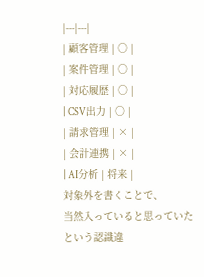|---|---|
| 顧客管理 | ○ |
| 案件管理 | ○ |
| 対応履歴 | ○ |
| CSV出力 | ○ |
| 請求管理 | × |
| 会計連携 | × |
| AI分析 | 将来 |
対象外を書くことで、
当然入っていると思っていた
という認識違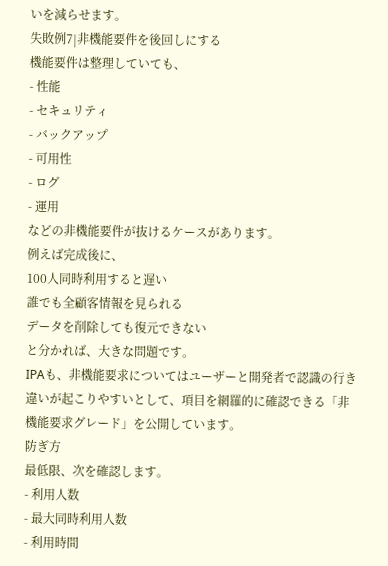いを減らせます。
失敗例7|非機能要件を後回しにする
機能要件は整理していても、
- 性能
- セキュリティ
- バックアップ
- 可用性
- ログ
- 運用
などの非機能要件が抜けるケースがあります。
例えば完成後に、
100人同時利用すると遅い
誰でも全顧客情報を見られる
データを削除しても復元できない
と分かれば、大きな問題です。
IPAも、非機能要求についてはユーザーと開発者で認識の行き違いが起こりやすいとして、項目を網羅的に確認できる「非機能要求グレード」を公開しています。
防ぎ方
最低限、次を確認します。
- 利用人数
- 最大同時利用人数
- 利用時間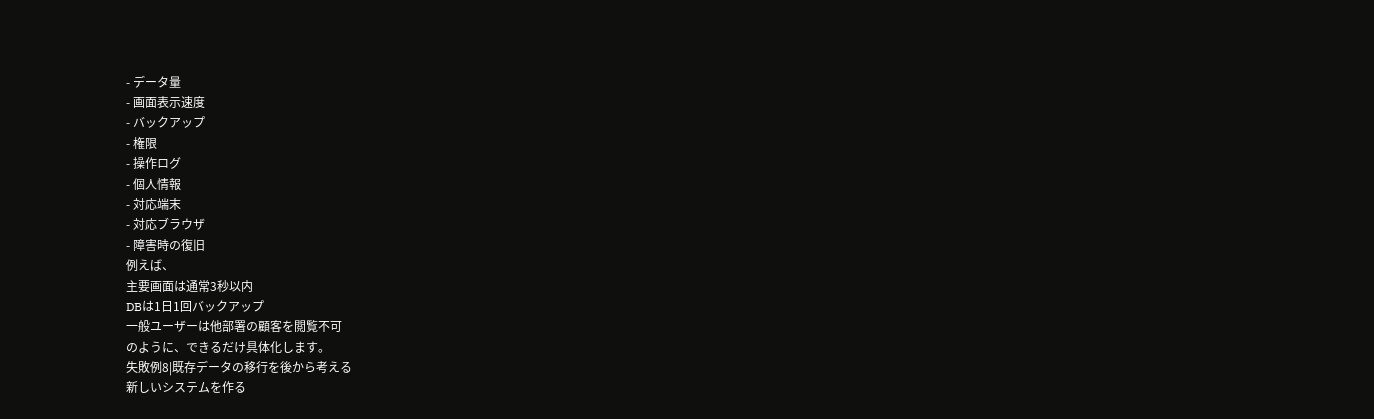- データ量
- 画面表示速度
- バックアップ
- 権限
- 操作ログ
- 個人情報
- 対応端末
- 対応ブラウザ
- 障害時の復旧
例えば、
主要画面は通常3秒以内
DBは1日1回バックアップ
一般ユーザーは他部署の顧客を閲覧不可
のように、できるだけ具体化します。
失敗例8|既存データの移行を後から考える
新しいシステムを作る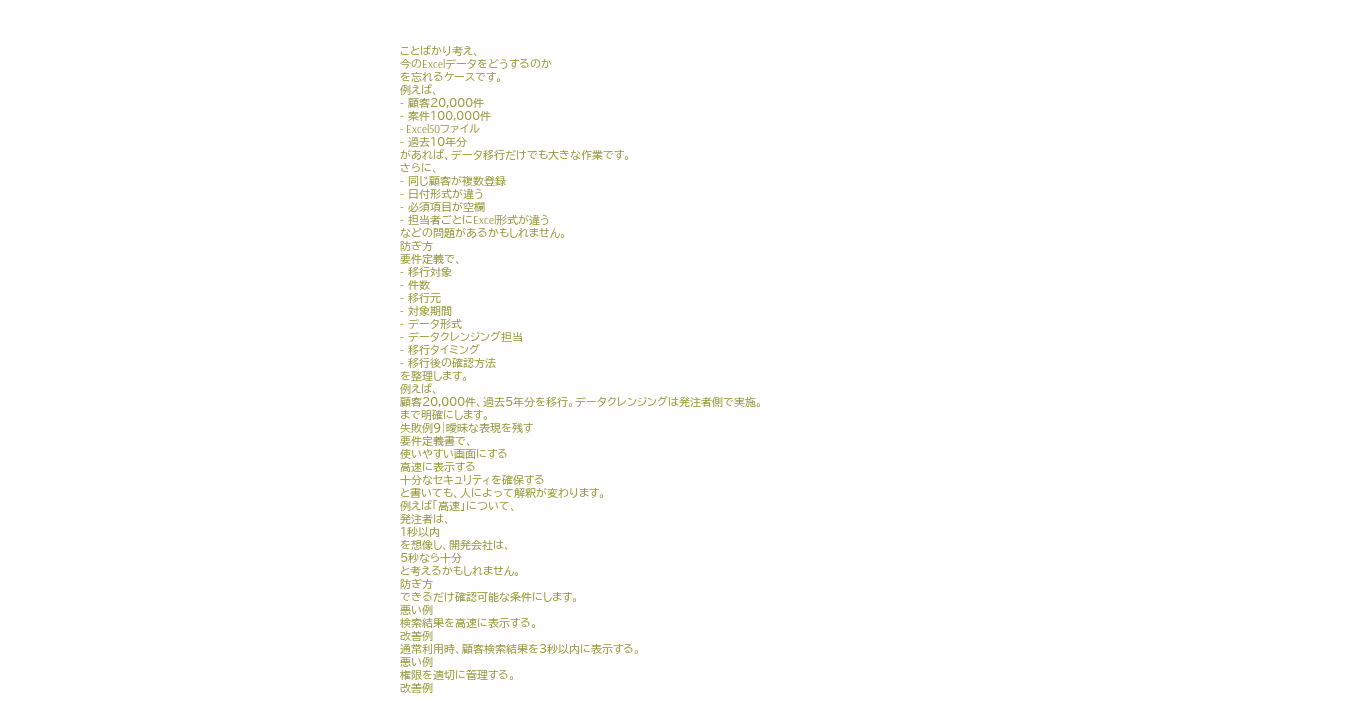ことばかり考え、
今のExcelデータをどうするのか
を忘れるケースです。
例えば、
- 顧客20,000件
- 案件100,000件
- Excel50ファイル
- 過去10年分
があれば、データ移行だけでも大きな作業です。
さらに、
- 同じ顧客が複数登録
- 日付形式が違う
- 必須項目が空欄
- 担当者ごとにExcel形式が違う
などの問題があるかもしれません。
防ぎ方
要件定義で、
- 移行対象
- 件数
- 移行元
- 対象期間
- データ形式
- データクレンジング担当
- 移行タイミング
- 移行後の確認方法
を整理します。
例えば、
顧客20,000件、過去5年分を移行。データクレンジングは発注者側で実施。
まで明確にします。
失敗例9|曖昧な表現を残す
要件定義書で、
使いやすい画面にする
高速に表示する
十分なセキュリティを確保する
と書いても、人によって解釈が変わります。
例えば「高速」について、
発注者は、
1秒以内
を想像し、開発会社は、
5秒なら十分
と考えるかもしれません。
防ぎ方
できるだけ確認可能な条件にします。
悪い例
検索結果を高速に表示する。
改善例
通常利用時、顧客検索結果を3秒以内に表示する。
悪い例
権限を適切に管理する。
改善例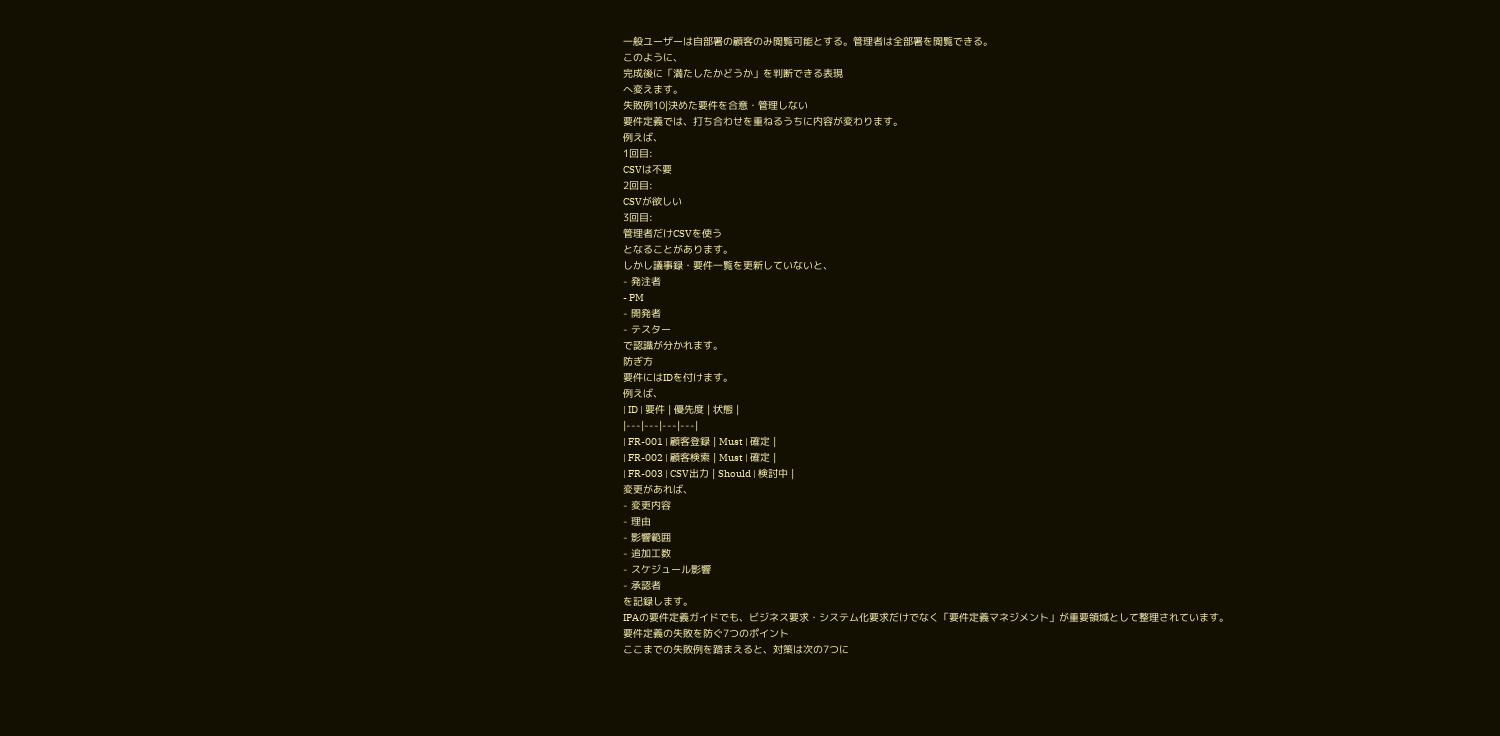一般ユーザーは自部署の顧客のみ閲覧可能とする。管理者は全部署を閲覧できる。
このように、
完成後に「満たしたかどうか」を判断できる表現
へ変えます。
失敗例10|決めた要件を合意・管理しない
要件定義では、打ち合わせを重ねるうちに内容が変わります。
例えば、
1回目:
CSVは不要
2回目:
CSVが欲しい
3回目:
管理者だけCSVを使う
となることがあります。
しかし議事録・要件一覧を更新していないと、
- 発注者
- PM
- 開発者
- テスター
で認識が分かれます。
防ぎ方
要件にはIDを付けます。
例えば、
| ID | 要件 | 優先度 | 状態 |
|---|---|---|---|
| FR-001 | 顧客登録 | Must | 確定 |
| FR-002 | 顧客検索 | Must | 確定 |
| FR-003 | CSV出力 | Should | 検討中 |
変更があれば、
- 変更内容
- 理由
- 影響範囲
- 追加工数
- スケジュール影響
- 承認者
を記録します。
IPAの要件定義ガイドでも、ビジネス要求・システム化要求だけでなく「要件定義マネジメント」が重要領域として整理されています。
要件定義の失敗を防ぐ7つのポイント
ここまでの失敗例を踏まえると、対策は次の7つに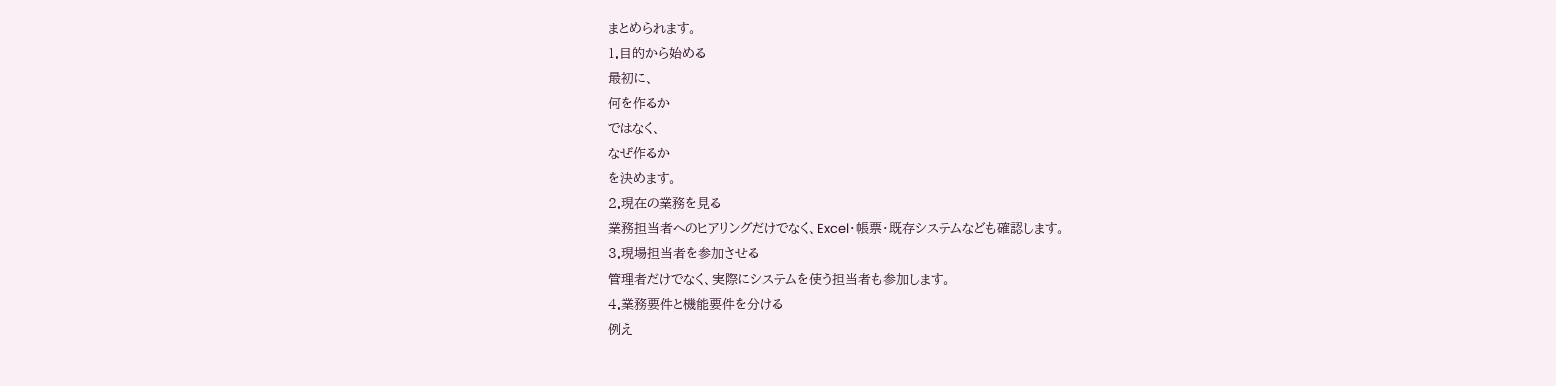まとめられます。
1.目的から始める
最初に、
何を作るか
ではなく、
なぜ作るか
を決めます。
2.現在の業務を見る
業務担当者へのヒアリングだけでなく、Excel・帳票・既存システムなども確認します。
3.現場担当者を参加させる
管理者だけでなく、実際にシステムを使う担当者も参加します。
4.業務要件と機能要件を分ける
例え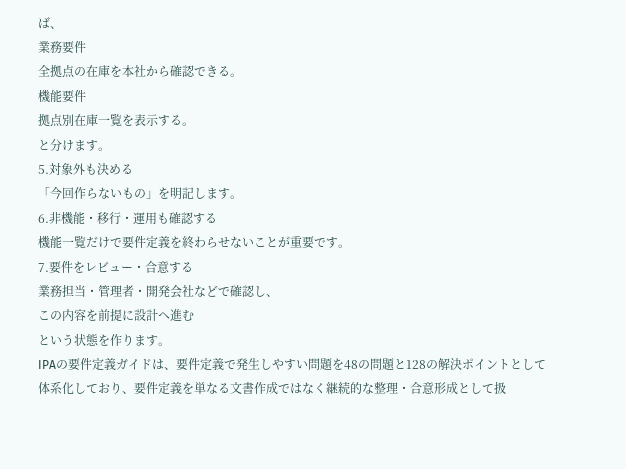ば、
業務要件
全拠点の在庫を本社から確認できる。
機能要件
拠点別在庫一覧を表示する。
と分けます。
5.対象外も決める
「今回作らないもの」を明記します。
6.非機能・移行・運用も確認する
機能一覧だけで要件定義を終わらせないことが重要です。
7.要件をレビュー・合意する
業務担当・管理者・開発会社などで確認し、
この内容を前提に設計へ進む
という状態を作ります。
IPAの要件定義ガイドは、要件定義で発生しやすい問題を48の問題と128の解決ポイントとして体系化しており、要件定義を単なる文書作成ではなく継続的な整理・合意形成として扱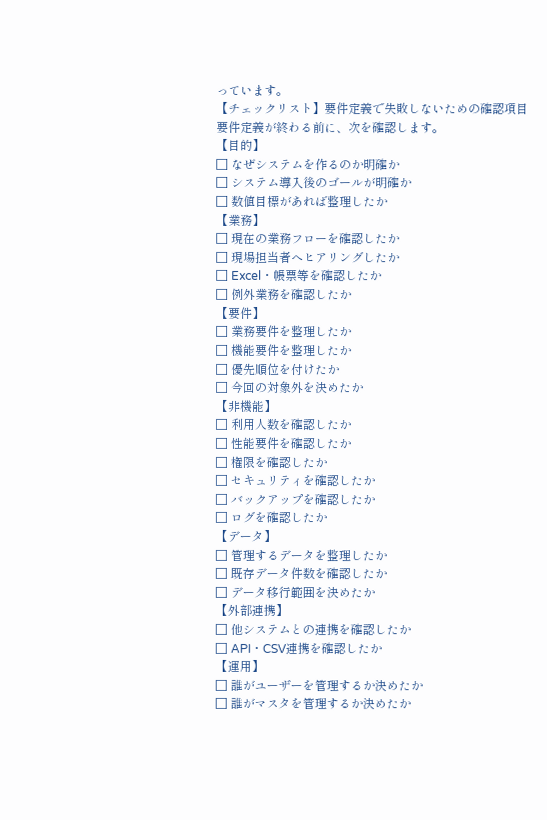っています。
【チェックリスト】要件定義で失敗しないための確認項目
要件定義が終わる前に、次を確認します。
【目的】
□ なぜシステムを作るのか明確か
□ システム導入後のゴールが明確か
□ 数値目標があれば整理したか
【業務】
□ 現在の業務フローを確認したか
□ 現場担当者へヒアリングしたか
□ Excel・帳票等を確認したか
□ 例外業務を確認したか
【要件】
□ 業務要件を整理したか
□ 機能要件を整理したか
□ 優先順位を付けたか
□ 今回の対象外を決めたか
【非機能】
□ 利用人数を確認したか
□ 性能要件を確認したか
□ 権限を確認したか
□ セキュリティを確認したか
□ バックアップを確認したか
□ ログを確認したか
【データ】
□ 管理するデータを整理したか
□ 既存データ件数を確認したか
□ データ移行範囲を決めたか
【外部連携】
□ 他システムとの連携を確認したか
□ API・CSV連携を確認したか
【運用】
□ 誰がユーザーを管理するか決めたか
□ 誰がマスタを管理するか決めたか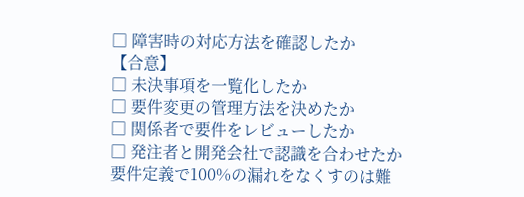□ 障害時の対応方法を確認したか
【合意】
□ 未決事項を一覧化したか
□ 要件変更の管理方法を決めたか
□ 関係者で要件をレビューしたか
□ 発注者と開発会社で認識を合わせたか
要件定義で100%の漏れをなくすのは難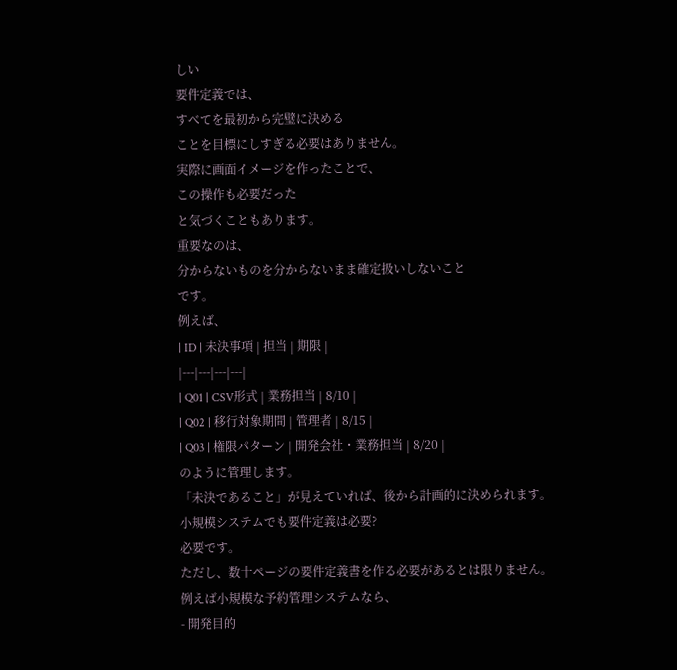しい
要件定義では、
すべてを最初から完璧に決める
ことを目標にしすぎる必要はありません。
実際に画面イメージを作ったことで、
この操作も必要だった
と気づくこともあります。
重要なのは、
分からないものを分からないまま確定扱いしないこと
です。
例えば、
| ID | 未決事項 | 担当 | 期限 |
|---|---|---|---|
| Q01 | CSV形式 | 業務担当 | 8/10 |
| Q02 | 移行対象期間 | 管理者 | 8/15 |
| Q03 | 権限パターン | 開発会社・業務担当 | 8/20 |
のように管理します。
「未決であること」が見えていれば、後から計画的に決められます。
小規模システムでも要件定義は必要?
必要です。
ただし、数十ページの要件定義書を作る必要があるとは限りません。
例えば小規模な予約管理システムなら、
- 開発目的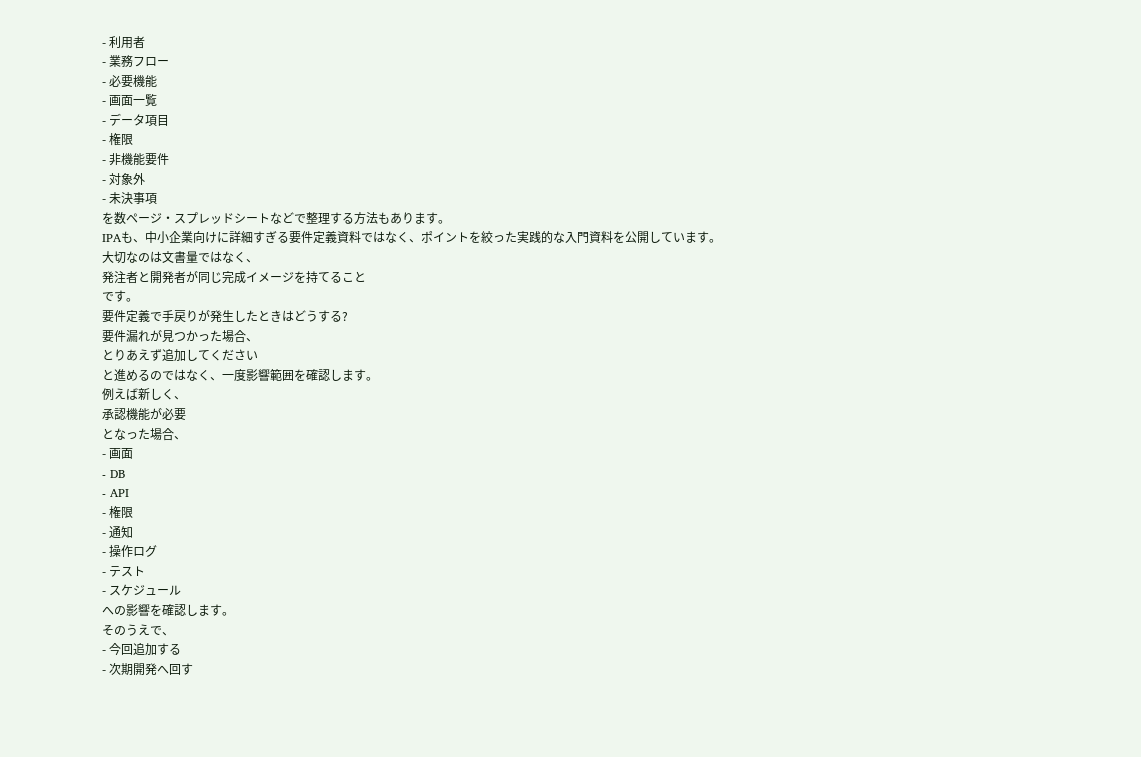- 利用者
- 業務フロー
- 必要機能
- 画面一覧
- データ項目
- 権限
- 非機能要件
- 対象外
- 未決事項
を数ページ・スプレッドシートなどで整理する方法もあります。
IPAも、中小企業向けに詳細すぎる要件定義資料ではなく、ポイントを絞った実践的な入門資料を公開しています。
大切なのは文書量ではなく、
発注者と開発者が同じ完成イメージを持てること
です。
要件定義で手戻りが発生したときはどうする?
要件漏れが見つかった場合、
とりあえず追加してください
と進めるのではなく、一度影響範囲を確認します。
例えば新しく、
承認機能が必要
となった場合、
- 画面
- DB
- API
- 権限
- 通知
- 操作ログ
- テスト
- スケジュール
への影響を確認します。
そのうえで、
- 今回追加する
- 次期開発へ回す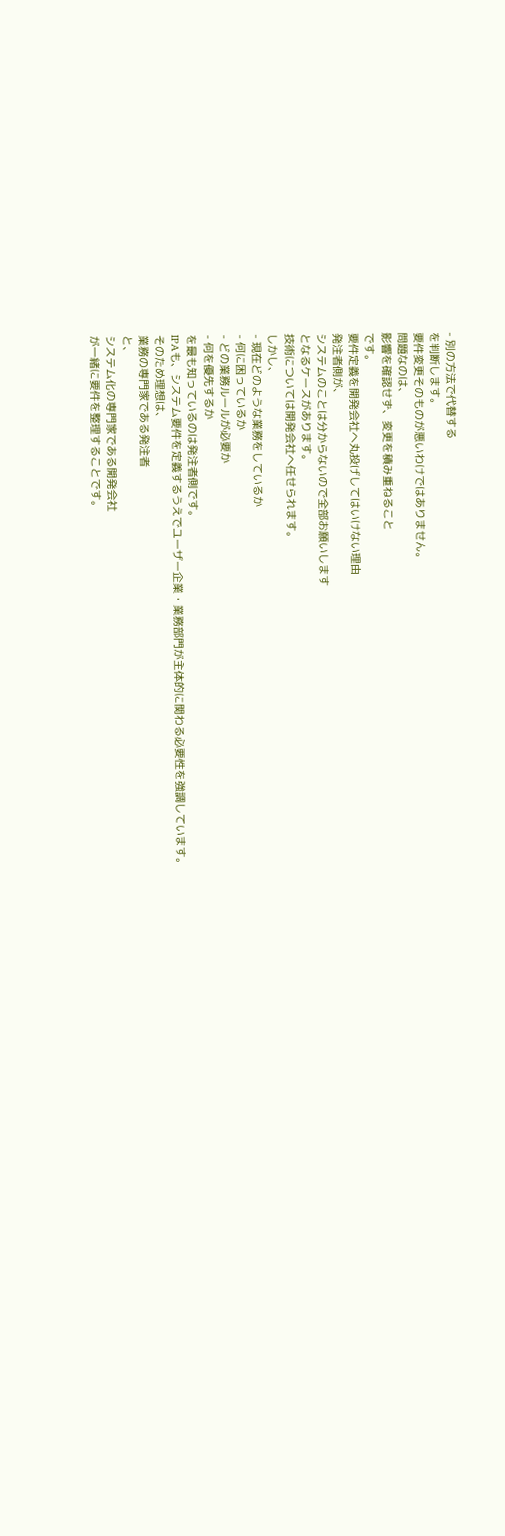- 別の方法で代替する
を判断します。
要件変更そのものが悪いわけではありません。
問題なのは、
影響を確認せず、変更を積み重ねること
です。
要件定義を開発会社へ丸投げしてはいけない理由
発注者側が、
システムのことは分からないので全部お願いします
となるケースがあります。
技術については開発会社へ任せられます。
しかし、
- 現在どのような業務をしているか
- 何に困っているか
- どの業務ルールが必要か
- 何を優先するか
を最も知っているのは発注者側です。
IPAも、システム要件を定義するうえでユーザー企業・業務部門が主体的に関わる必要性を強調しています。
そのため理想は、
業務の専門家である発注者
と、
システム化の専門家である開発会社
が一緒に要件を整理することです。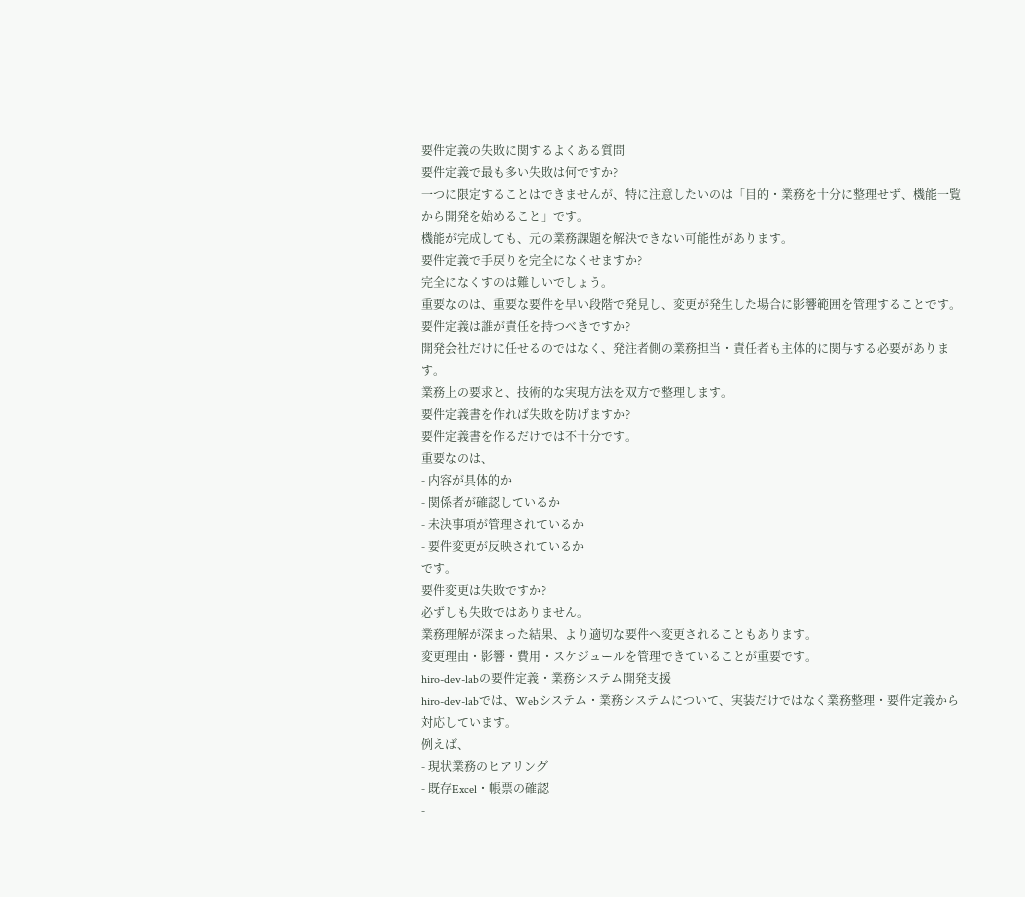要件定義の失敗に関するよくある質問
要件定義で最も多い失敗は何ですか?
一つに限定することはできませんが、特に注意したいのは「目的・業務を十分に整理せず、機能一覧から開発を始めること」です。
機能が完成しても、元の業務課題を解決できない可能性があります。
要件定義で手戻りを完全になくせますか?
完全になくすのは難しいでしょう。
重要なのは、重要な要件を早い段階で発見し、変更が発生した場合に影響範囲を管理することです。
要件定義は誰が責任を持つべきですか?
開発会社だけに任せるのではなく、発注者側の業務担当・責任者も主体的に関与する必要があります。
業務上の要求と、技術的な実現方法を双方で整理します。
要件定義書を作れば失敗を防げますか?
要件定義書を作るだけでは不十分です。
重要なのは、
- 内容が具体的か
- 関係者が確認しているか
- 未決事項が管理されているか
- 要件変更が反映されているか
です。
要件変更は失敗ですか?
必ずしも失敗ではありません。
業務理解が深まった結果、より適切な要件へ変更されることもあります。
変更理由・影響・費用・スケジュールを管理できていることが重要です。
hiro-dev-labの要件定義・業務システム開発支援
hiro-dev-labでは、Webシステム・業務システムについて、実装だけではなく業務整理・要件定義から対応しています。
例えば、
- 現状業務のヒアリング
- 既存Excel・帳票の確認
-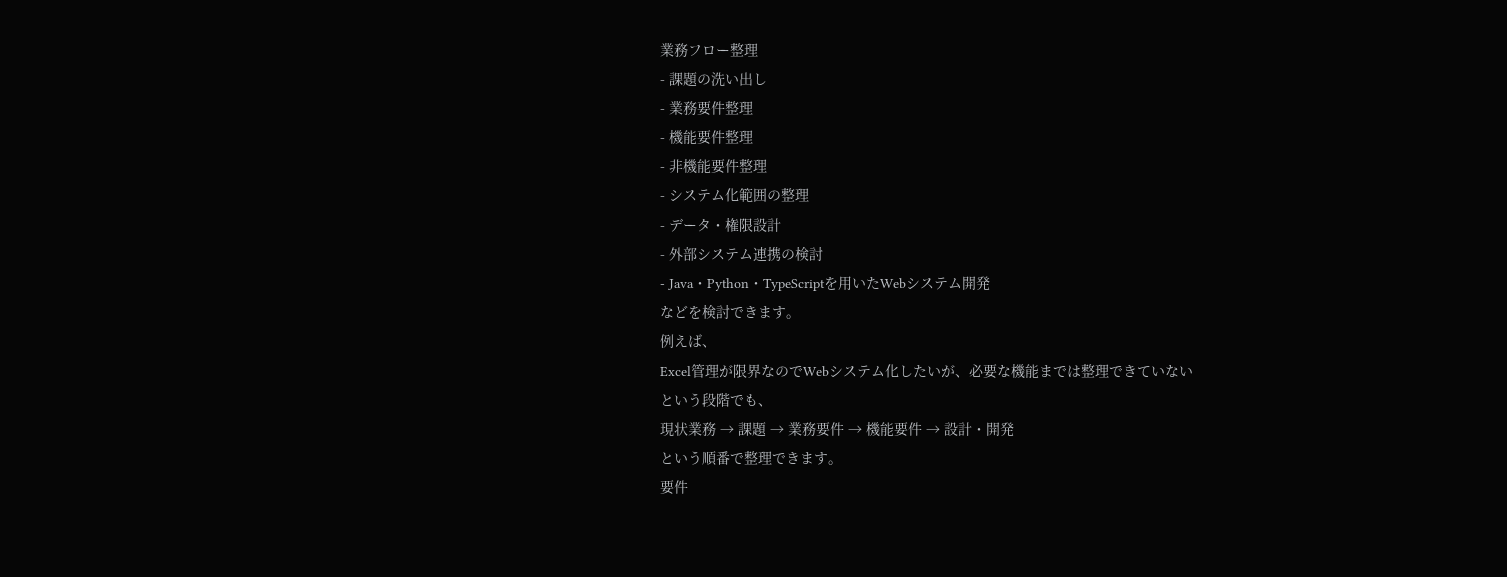業務フロー整理
- 課題の洗い出し
- 業務要件整理
- 機能要件整理
- 非機能要件整理
- システム化範囲の整理
- データ・権限設計
- 外部システム連携の検討
- Java・Python・TypeScriptを用いたWebシステム開発
などを検討できます。
例えば、
Excel管理が限界なのでWebシステム化したいが、必要な機能までは整理できていない
という段階でも、
現状業務 → 課題 → 業務要件 → 機能要件 → 設計・開発
という順番で整理できます。
要件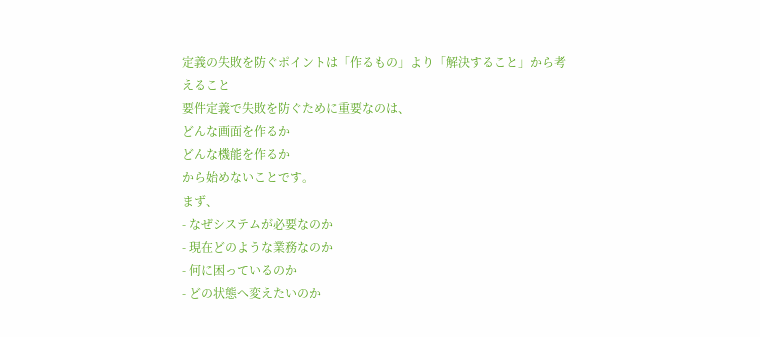定義の失敗を防ぐポイントは「作るもの」より「解決すること」から考えること
要件定義で失敗を防ぐために重要なのは、
どんな画面を作るか
どんな機能を作るか
から始めないことです。
まず、
- なぜシステムが必要なのか
- 現在どのような業務なのか
- 何に困っているのか
- どの状態へ変えたいのか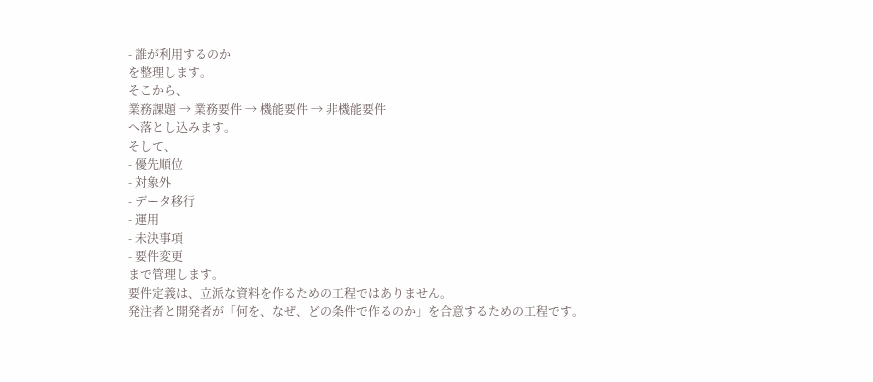- 誰が利用するのか
を整理します。
そこから、
業務課題 → 業務要件 → 機能要件 → 非機能要件
へ落とし込みます。
そして、
- 優先順位
- 対象外
- データ移行
- 運用
- 未決事項
- 要件変更
まで管理します。
要件定義は、立派な資料を作るための工程ではありません。
発注者と開発者が「何を、なぜ、どの条件で作るのか」を合意するための工程です。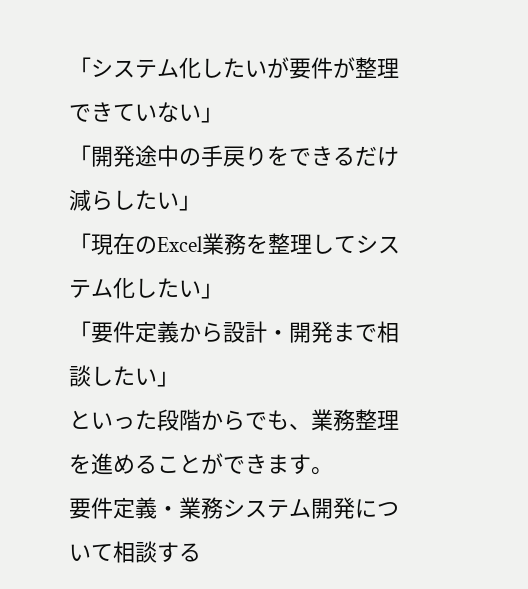「システム化したいが要件が整理できていない」
「開発途中の手戻りをできるだけ減らしたい」
「現在のExcel業務を整理してシステム化したい」
「要件定義から設計・開発まで相談したい」
といった段階からでも、業務整理を進めることができます。
要件定義・業務システム開発について相談する